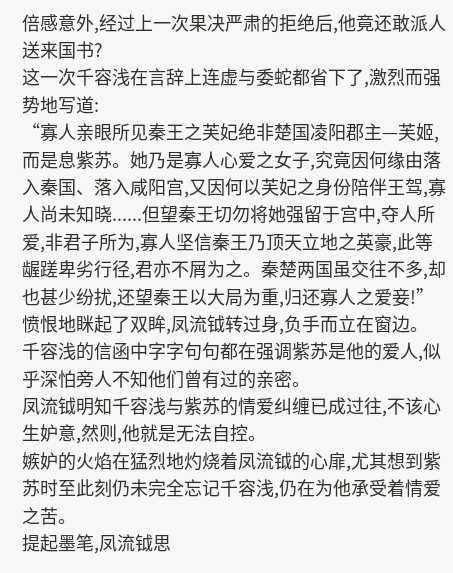倍感意外,经过上一次果决严肃的拒绝后,他竟还敢派人送来国书?
这一次千容浅在言辞上连虚与委蛇都省下了,激烈而强势地写道:
“寡人亲眼所见秦王之芙妃绝非楚国凌阳郡主—芙姬,而是息紫苏。她乃是寡人心爱之女子,究竟因何缘由落入秦国、落入咸阳宫,又因何以芙妃之身份陪伴王驾,寡人尚未知晓......但望秦王切勿将她强留于宫中,夺人所爱,非君子所为,寡人坚信秦王乃顶天立地之英豪,此等龌蹉卑劣行径,君亦不屑为之。秦楚两国虽交往不多,却也甚少纷扰,还望秦王以大局为重,归还寡人之爱妾!”
愤恨地眯起了双眸,凤流钺转过身,负手而立在窗边。
千容浅的信函中字字句句都在强调紫苏是他的爱人,似乎深怕旁人不知他们曾有过的亲密。
凤流钺明知千容浅与紫苏的情爱纠缠已成过往,不该心生妒意,然则,他就是无法自控。
嫉妒的火焰在猛烈地灼烧着凤流钺的心扉,尤其想到紫苏时至此刻仍未完全忘记千容浅,仍在为他承受着情爱之苦。
提起墨笔,凤流钺思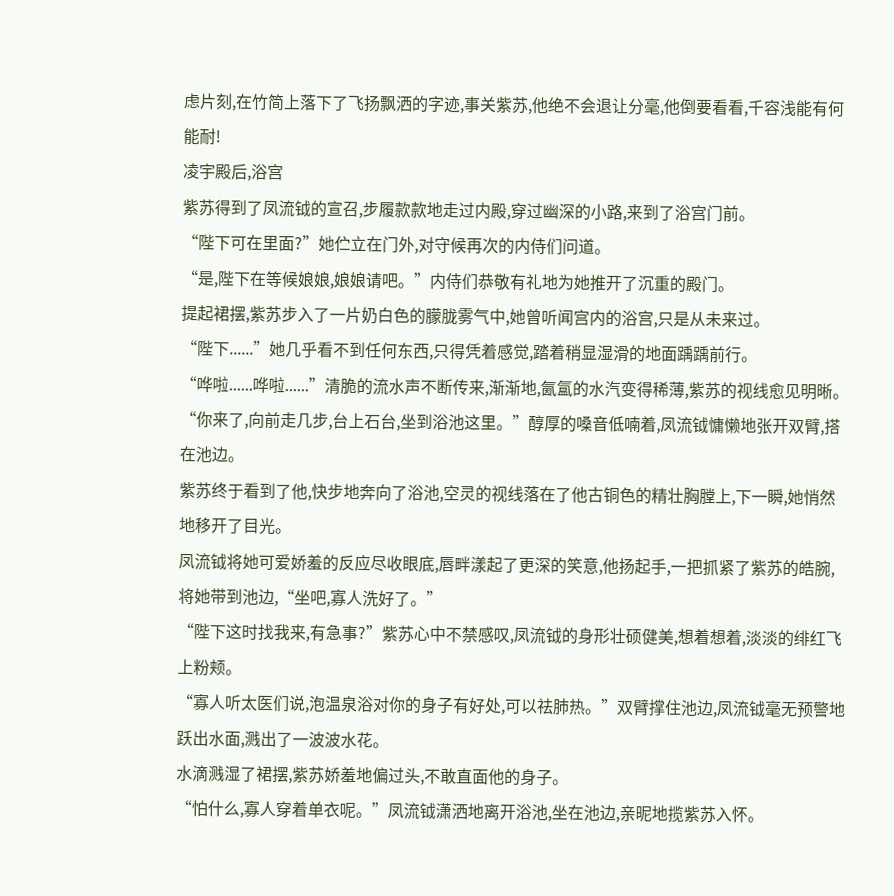虑片刻,在竹简上落下了飞扬飘洒的字迹,事关紫苏,他绝不会退让分毫,他倒要看看,千容浅能有何能耐!
凌宇殿后,浴宫
紫苏得到了凤流钺的宣召,步履款款地走过内殿,穿过幽深的小路,来到了浴宫门前。
“陛下可在里面?”她伫立在门外,对守候再次的内侍们问道。
“是,陛下在等候娘娘,娘娘请吧。”内侍们恭敬有礼地为她推开了沉重的殿门。
提起裙摆,紫苏步入了一片奶白色的朦胧雾气中,她曾听闻宫内的浴宫,只是从未来过。
“陛下......”她几乎看不到任何东西,只得凭着感觉,踏着稍显湿滑的地面踽踽前行。
“哗啦......哗啦......”清脆的流水声不断传来,渐渐地,氤氲的水汽变得稀薄,紫苏的视线愈见明晰。
“你来了,向前走几步,台上石台,坐到浴池这里。”醇厚的嗓音低喃着,凤流钺慵懒地张开双臂,搭在池边。
紫苏终于看到了他,快步地奔向了浴池,空灵的视线落在了他古铜色的精壮胸膛上,下一瞬,她悄然地移开了目光。
凤流钺将她可爱娇羞的反应尽收眼底,唇畔漾起了更深的笑意,他扬起手,一把抓紧了紫苏的皓腕,将她带到池边,“坐吧,寡人洗好了。”
“陛下这时找我来,有急事?”紫苏心中不禁感叹,凤流钺的身形壮硕健美,想着想着,淡淡的绯红飞上粉颊。
“寡人听太医们说,泡温泉浴对你的身子有好处,可以祛肺热。”双臂撑住池边,凤流钺毫无预警地跃出水面,溅出了一波波水花。
水滴溅湿了裙摆,紫苏娇羞地偏过头,不敢直面他的身子。
“怕什么,寡人穿着单衣呢。”凤流钺潇洒地离开浴池,坐在池边,亲昵地揽紫苏入怀。